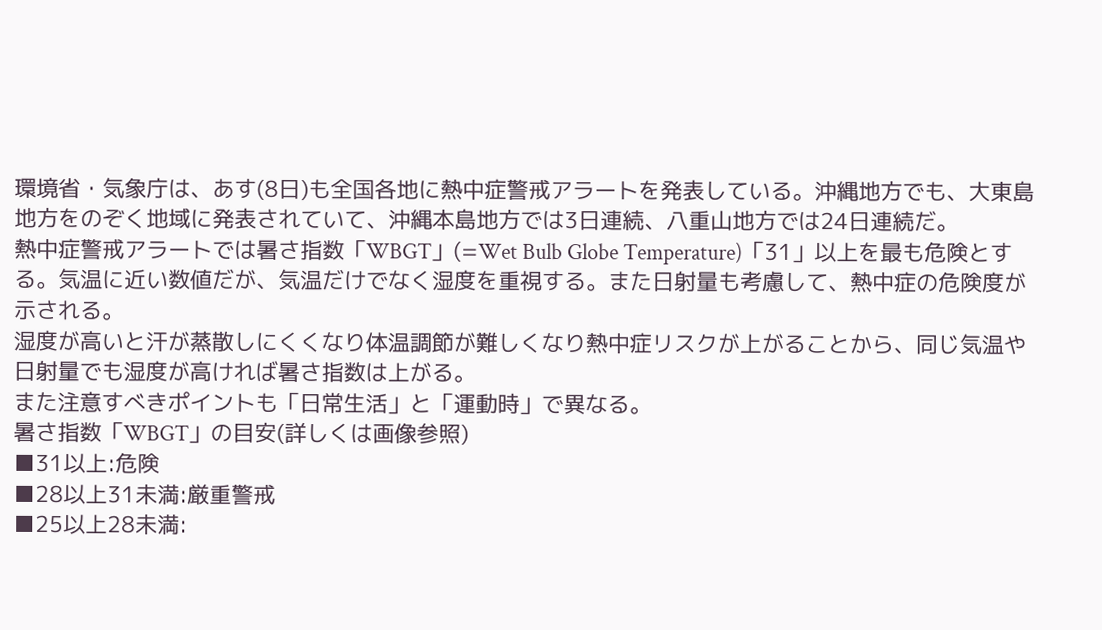環境省・気象庁は、あす(8日)も全国各地に熱中症警戒アラートを発表している。沖縄地方でも、大東島地方をのぞく地域に発表されていて、沖縄本島地方では3日連続、八重山地方では24日連続だ。
熱中症警戒アラートでは暑さ指数「WBGT」(=Wet Bulb Globe Temperature)「31」以上を最も危険とする。気温に近い数値だが、気温だけでなく湿度を重視する。また日射量も考慮して、熱中症の危険度が示される。
湿度が高いと汗が蒸散しにくくなり体温調節が難しくなり熱中症リスクが上がることから、同じ気温や日射量でも湿度が高ければ暑さ指数は上がる。
また注意すべきポイントも「日常生活」と「運動時」で異なる。
暑さ指数「WBGT」の目安(詳しくは画像参照)
■31以上:危険
■28以上31未満:厳重警戒
■25以上28未満: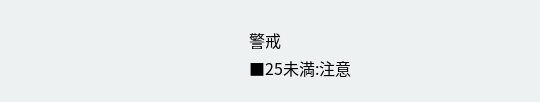警戒
■25未満:注意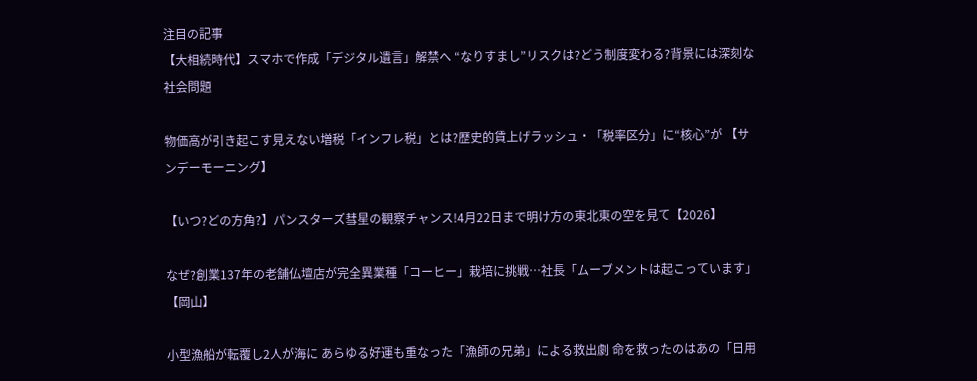注目の記事
【大相続時代】スマホで作成「デジタル遺言」解禁へ “なりすまし”リスクは?どう制度変わる?背景には深刻な社会問題

物価高が引き起こす見えない増税「インフレ税」とは?歴史的賃上げラッシュ・「税率区分」に“核心”が 【サンデーモーニング】

【いつ?どの方角?】パンスターズ彗星の観察チャンス!4月22日まで明け方の東北東の空を見て【2026】

なぜ?創業137年の老舗仏壇店が完全異業種「コーヒー」栽培に挑戦…社長「ムーブメントは起こっています」【岡山】

小型漁船が転覆し2人が海に あらゆる好運も重なった「漁師の兄弟」による救出劇 命を救ったのはあの「日用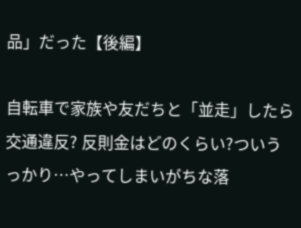品」だった【後編】

自転車で家族や友だちと「並走」したら交通違反? 反則金はどのくらい?ついうっかり…やってしまいがちな落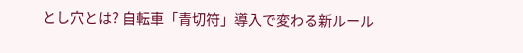とし穴とは? 自転車「青切符」導入で変わる新ルール